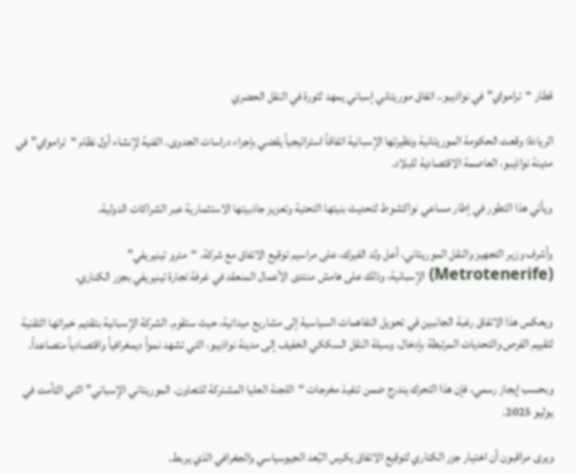قطار “ترامواي” في نواذيبو.. اتفاق موريتاني إسباني يمهد لثورة في النقل الحضري

الريادة: وقعت الحكومة الموريتانية ونظيرتها الإسبانية اتفاقاً استراتيجياً يقضي بإجراء دراسات الجدوى. الفنية لإنشاء أول نظام “ترامواي” في مدينة نواذيبو، العاصمة الاقتصادية للبلاد.

ويأتي هذا التطور في إطار مساعي نواكشوط لتحديث بنيتها التحتية وتعزيز جاذبيتها الاستثمارية عبر الشراكات الدولية.

وأشرف وزير التجهيز والنقل الموريتاني، أعل ولد الفيرك، على مراسيم توقيع الاتفاق مع شركة. “مترو تينيريفي” (Metrotenerife) الإسبانية، وذلك على هامش منتدى الأعمال المنعقد في غرفة تجارة تينيريفي بجزر الكناري.

ويعكس هذا الاتفاق رغبة الجانبين في تحويل التفاهمات السياسية إلى مشاريع ميدانية، حيث ستقوم. الشركة الإسبانية بتقديم خبراتها التقنية لتقييم الفرص والتحديات المرتبطة بإدخال. وسيلة النقل السككي الخفيف إلى مدينة نواذيبو، التي تشهد نمواً ديمغرافياً واقتصادياً متصاعداً.

وبحسب إيجاز رسمي، فإن هذا التحرك يندرج ضمن تنفيذ مخرجات “اللجنة العليا المشتركة للتعاون. الموريتاني الإسباني” التي التأمت في يوليو 2025.

ويرى مراقبون أن اختيار جزر الكناري لتوقيع الاتفاق يكرس البُعد الجيوسياسي والجغرافي الذي يربط.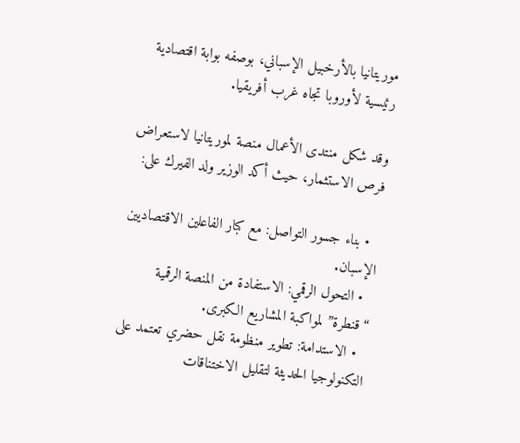موريتانيا بالأرخبيل الإسباني، بوصفه بوابة اقتصادية رئيسية لأوروبا تجاه غرب أفريقيا.

وقد شكل منتدى الأعمال منصة لموريتانيا لاستعراض فرص الاستثمار، حيث أكد الوزير ولد الفيرك على:

  • بناء جسور التواصل: مع كبار الفاعلين الاقتصاديين الإسبان.
  • التحول الرقمي: الاستفادة من المنصة الرقمية “قنطرة” لمواكبة المشاريع الكبرى.
  • الاستدامة: تطوير منظومة نقل حضري تعتمد على التكنولوجيا الحديثة لتقليل الاختناقات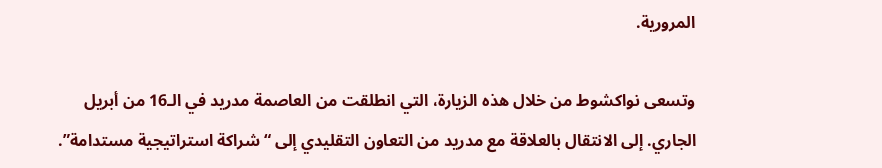المرورية.

وتسعى نواكشوط من خلال هذه الزيارة، التي انطلقت من العاصمة مدريد في الـ16 من أبريل الجاري. إلى الانتقال بالعلاقة مع مدريد من التعاون التقليدي إلى “شراكة استراتيجية مستدامة”.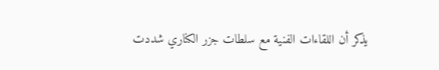يذكر أن اللقاءات الفنية مع سلطات جزر الكناري شددت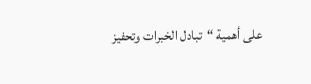على أهمية “تبادل الخبرات وتحفيز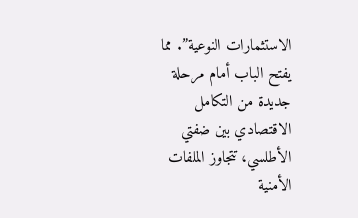الاستثمارات النوعية”. مما يفتح الباب أمام مرحلة جديدة من التكامل الاقتصادي بين ضفتي الأطلسي، تتجاوز الملفات الأمنية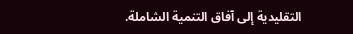التقليدية إلى آفاق التنمية الشاملة.